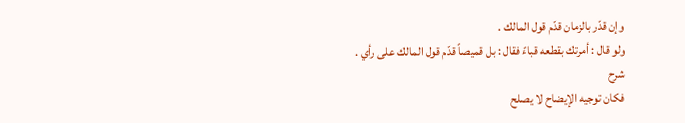وإن قدّر بالزمان قدّم قول المالك .
ولو قال : أمرتك بقطعه قباءً فقال : بل قميصاً قدّم قول المالك على رأي .
شرح
فكان توجيه الإيضاح لا يصلح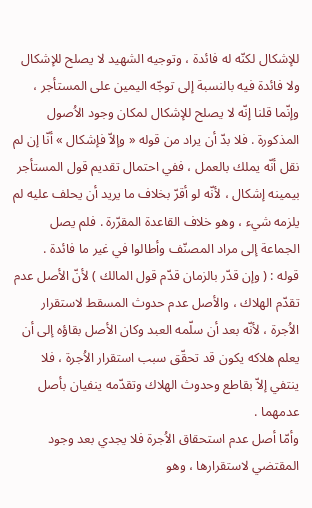للإشكال لكنّه له فائدة ، وتوجيه الشهيد لا يصلح للإشكال ولا فائدة فيه بالنسبة إلى توجّه اليمين على المستأجر ، وإنّما قلنا إنّه لا يصلح للإشكال لمكان وجود الاُصول المذكورة . فلا بدّ أن يراد من قوله « وإلاّ فإشكال » أنّا إن لم نقل أنّه يملك بالعمل ، ففي احتمال تقديم قول المستأجر بيمينه إشكال ، لأنّه لو أقرّ بخلاف ما يريد أن يحلف عليه لم يلزمه شيء ، وهو خلاف القاعدة المقرّرة . فلم يصل الجماعة إلى مراد المصنّف وأطالوا في غير ما فائدة .
قوله : ( وإن قدّر بالزمان قدّم قول المالك ) لأنّ الأصل عدم تقدّم الهلاك ، والأصل عدم حدوث المسقط لاستقرار الاُجرة ، لأنّه بعد أن سلّمه العبد وكان الأصل بقاؤه إلى أن يعلم هلاكه يكون قد تحقّق سبب استقرار الاُجرة ، فلا ينتفي إلاّ بقاطع وحدوث الهلاك وتقدّمه ينفيان بأصل عدمهما .
وأمّا أصل عدم استحقاق الاُجرة فلا يجدي بعد وجود المقتضي لاستقرارها ، وهو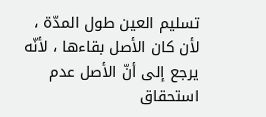تسليم العين طول المدّة ، لأن كان الأصل بقاءها ، لأنّه يرجع إلى أنّ الأصل عدم استحقاق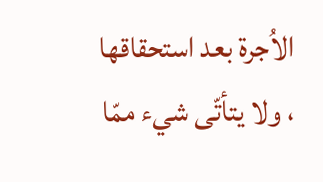الاُجرة بعد استحقاقها ، ولا يتأتّى شيء ممّا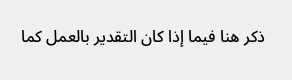ذكر هنا فيما إذا كان التقدير بالعمل كما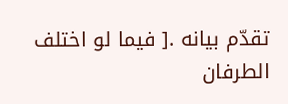تقدّم بيانه .[ فيما لو اختلف الطرفان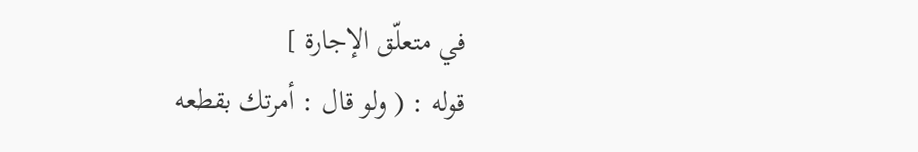في متعلّق الإجارة ]
قوله : ( ولو قال : أمرتك بقطعه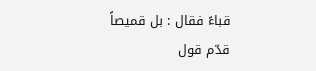قباءً فقال : بل قميصاً قدّم قول